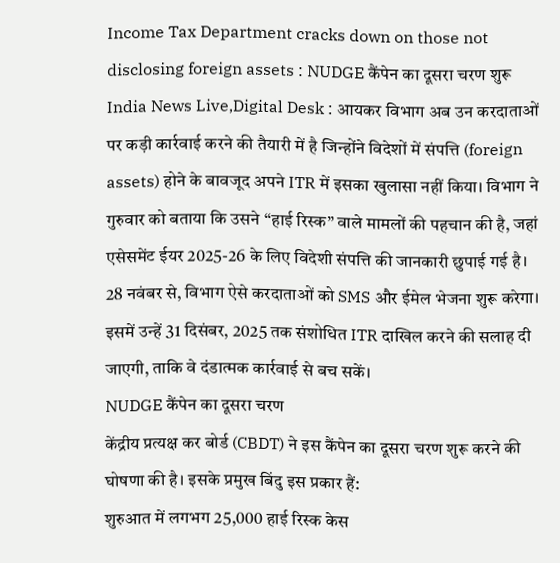Income Tax Department cracks down on those not disclosing foreign assets : NUDGE कैंपेन का दूसरा चरण शुरू
India News Live,Digital Desk : आयकर विभाग अब उन करदाताओं पर कड़ी कार्रवाई करने की तैयारी में है जिन्होंने विदेशों में संपत्ति (foreign assets) होने के बावजूद अपने ITR में इसका खुलासा नहीं किया। विभाग ने गुरुवार को बताया कि उसने “हाई रिस्क” वाले मामलों की पहचान की है, जहां एसेसमेंट ईयर 2025-26 के लिए विदेशी संपत्ति की जानकारी छुपाई गई है।
28 नवंबर से, विभाग ऐसे करदाताओं को SMS और ईमेल भेजना शुरू करेगा। इसमें उन्हें 31 दिसंबर, 2025 तक संशोधित ITR दाखिल करने की सलाह दी जाएगी, ताकि वे दंडात्मक कार्रवाई से बच सकें।
NUDGE कैंपेन का दूसरा चरण
केंद्रीय प्रत्यक्ष कर बोर्ड (CBDT) ने इस कैंपेन का दूसरा चरण शुरू करने की घोषणा की है। इसके प्रमुख बिंदु इस प्रकार हैं:
शुरुआत में लगभग 25,000 हाई रिस्क केस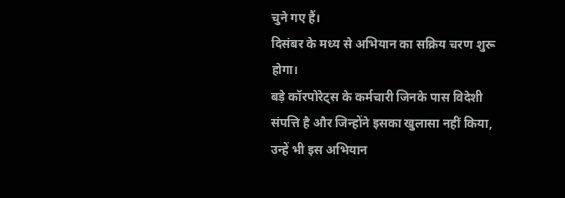चुने गए हैं।
दिसंबर के मध्य से अभियान का सक्रिय चरण शुरू होगा।
बड़े कॉरपोरेट्स के कर्मचारी जिनके पास विदेशी संपत्ति है और जिन्होंने इसका खुलासा नहीं किया, उन्हें भी इस अभियान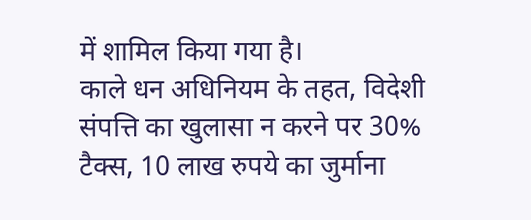में शामिल किया गया है।
काले धन अधिनियम के तहत, विदेशी संपत्ति का खुलासा न करने पर 30% टैक्स, 10 लाख रुपये का जुर्माना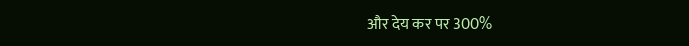और देय कर पर 300%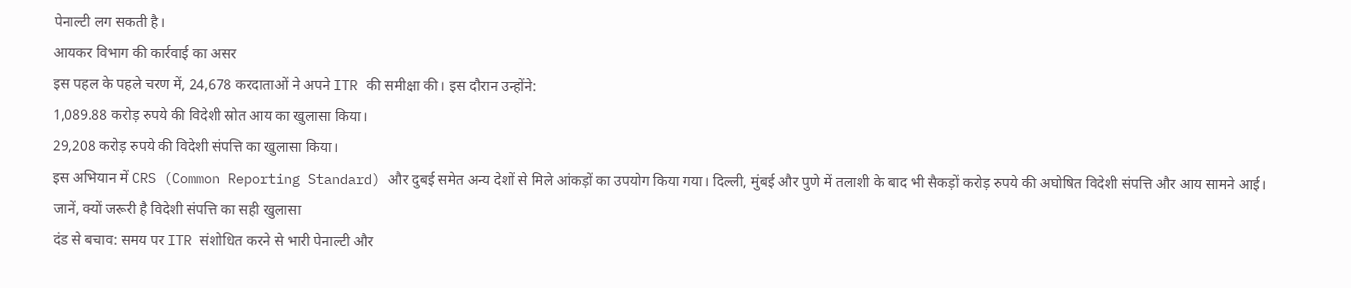पेनाल्टी लग सकती है।
आयकर विभाग की कार्रवाई का असर
इस पहल के पहले चरण में, 24,678 करदाताओं ने अपने ITR की समीक्षा की। इस दौरान उन्होंने:
1,089.88 करोड़ रुपये की विदेशी स्रोत आय का खुलासा किया।
29,208 करोड़ रुपये की विदेशी संपत्ति का खुलासा किया।
इस अभियान में CRS (Common Reporting Standard) और दुबई समेत अन्य देशों से मिले आंकड़ों का उपयोग किया गया। दिल्ली, मुंबई और पुणे में तलाशी के बाद भी सैकड़ों करोड़ रुपये की अघोषित विदेशी संपत्ति और आय सामने आई।
जानें, क्यों जरूरी है विदेशी संपत्ति का सही खुलासा
दंड से बचाव: समय पर ITR संशोधित करने से भारी पेनाल्टी और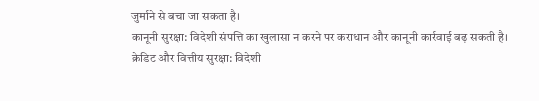जुर्माने से बचा जा सकता है।
कानूनी सुरक्षा: विदेशी संपत्ति का खुलासा न करने पर कराधान और कानूनी कार्रवाई बढ़ सकती है।
क्रेडिट और वित्तीय सुरक्षा: विदेशी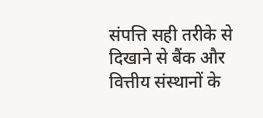संपत्ति सही तरीके से दिखाने से बैंक और वित्तीय संस्थानों के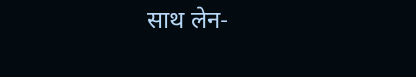साथ लेन-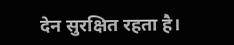देन सुरक्षित रहता है।